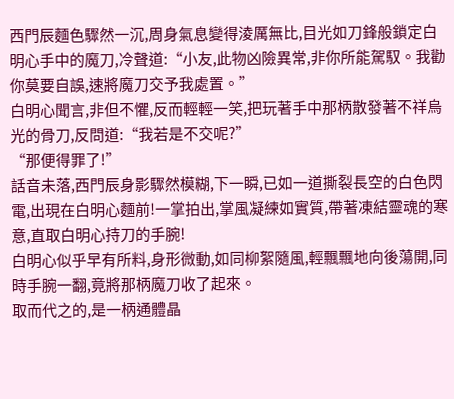西門辰麵色驟然一沉,周身氣息變得淩厲無比,目光如刀鋒般鎖定白明心手中的魔刀,冷聲道:“小友,此物凶險異常,非你所能駕馭。我勸你莫要自誤,速將魔刀交予我處置。”
白明心聞言,非但不懼,反而輕輕一笑,把玩著手中那柄散發著不祥烏光的骨刀,反問道:“我若是不交呢?”
“那便得罪了!”
話音未落,西門辰身影驟然模糊,下一瞬,已如一道撕裂長空的白色閃電,出現在白明心麵前!一掌拍出,掌風凝練如實質,帶著凍結靈魂的寒意,直取白明心持刀的手腕!
白明心似乎早有所料,身形微動,如同柳絮隨風,輕飄飄地向後蕩開,同時手腕一翻,竟將那柄魔刀收了起來。
取而代之的,是一柄通體晶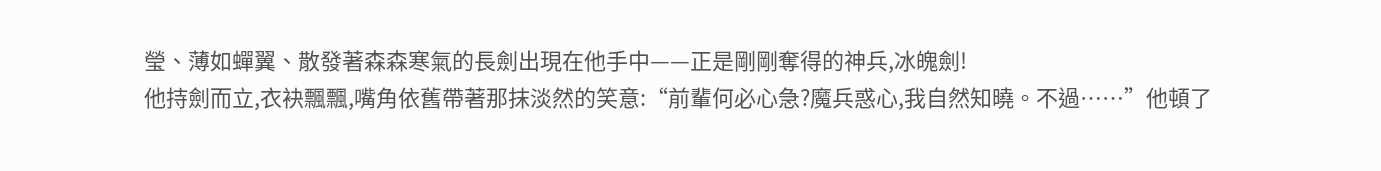瑩、薄如蟬翼、散發著森森寒氣的長劍出現在他手中——正是剛剛奪得的神兵,冰魄劍!
他持劍而立,衣袂飄飄,嘴角依舊帶著那抹淡然的笑意:“前輩何必心急?魔兵惑心,我自然知曉。不過……”他頓了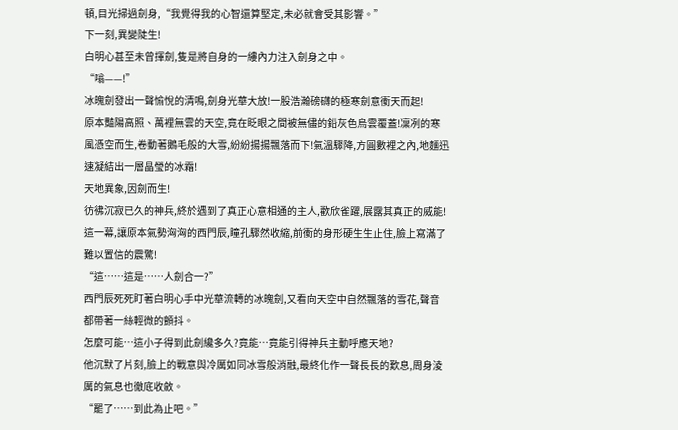頓,目光掃過劍身,“我覺得我的心智還算堅定,未必就會受其影響。”
下一刻,異變陡生!
白明心甚至未曾揮劍,隻是將自身的一縷內力注入劍身之中。
“嗡——!”
冰魄劍發出一聲愉悅的清鳴,劍身光華大放!一股浩瀚磅礴的極寒劍意衝天而起!
原本豔陽高照、萬裡無雲的天空,竟在眨眼之間被無儘的鉛灰色烏雲覆蓋!凜冽的寒風憑空而生,卷動著鵝毛般的大雪,紛紛揚揚飄落而下!氣溫驟降,方圓數裡之內,地麵迅速凝結出一層晶瑩的冰霜!
天地異象,因劍而生!
彷彿沉寂已久的神兵,終於遇到了真正心意相通的主人,歡欣雀躍,展露其真正的威能!
這一幕,讓原本氣勢洶洶的西門辰,瞳孔驟然收縮,前衝的身形硬生生止住,臉上寫滿了難以置信的震驚!
“這……這是……人劍合一?”
西門辰死死盯著白明心手中光華流轉的冰魄劍,又看向天空中自然飄落的雪花,聲音都帶著一絲輕微的顫抖。
怎麼可能…這小子得到此劍纔多久?竟能…竟能引得神兵主動呼應天地?
他沉默了片刻,臉上的戰意與冷厲如同冰雪般消融,最終化作一聲長長的歎息,周身淩厲的氣息也徹底收斂。
“罷了……到此為止吧。”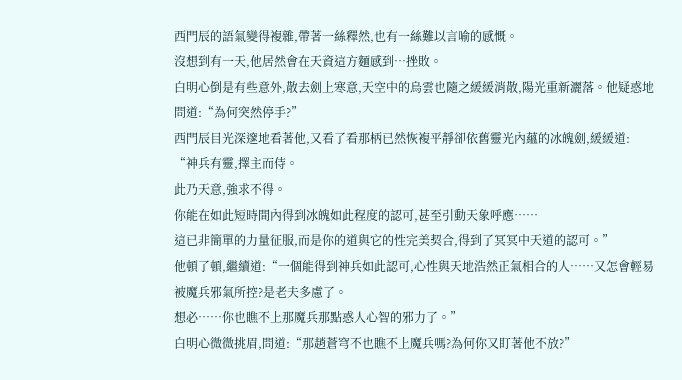西門辰的語氣變得複雜,帶著一絲釋然,也有一絲難以言喻的感慨。
沒想到有一天,他居然會在天資這方麵感到…挫敗。
白明心倒是有些意外,散去劍上寒意,天空中的烏雲也隨之緩緩消散,陽光重新灑落。他疑惑地問道:“為何突然停手?”
西門辰目光深邃地看著他,又看了看那柄已然恢複平靜卻依舊靈光內蘊的冰魄劍,緩緩道:
“神兵有靈,擇主而侍。
此乃天意,強求不得。
你能在如此短時間內得到冰魄如此程度的認可,甚至引動天象呼應……
這已非簡單的力量征服,而是你的道與它的性完美契合,得到了冥冥中天道的認可。”
他頓了頓,繼續道:“一個能得到神兵如此認可,心性與天地浩然正氣相合的人……又怎會輕易被魔兵邪氣所控?是老夫多慮了。
想必……你也瞧不上那魔兵那點惑人心智的邪力了。”
白明心微微挑眉,問道:“那趙蒼穹不也瞧不上魔兵嗎?為何你又盯著他不放?”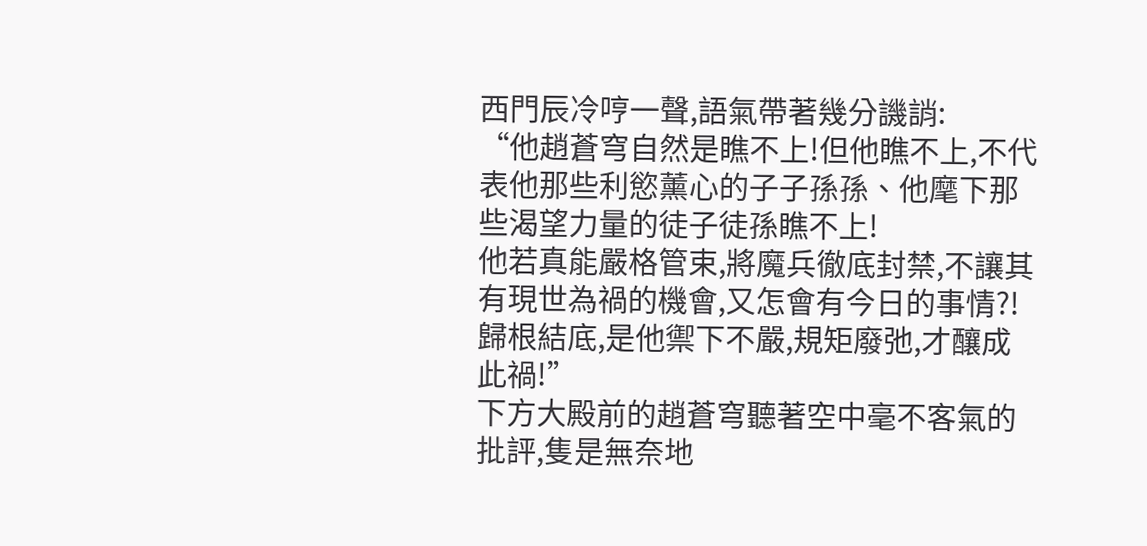西門辰冷哼一聲,語氣帶著幾分譏誚:
“他趙蒼穹自然是瞧不上!但他瞧不上,不代表他那些利慾薰心的子子孫孫、他麾下那些渴望力量的徒子徒孫瞧不上!
他若真能嚴格管束,將魔兵徹底封禁,不讓其有現世為禍的機會,又怎會有今日的事情?!歸根結底,是他禦下不嚴,規矩廢弛,才釀成此禍!”
下方大殿前的趙蒼穹聽著空中毫不客氣的批評,隻是無奈地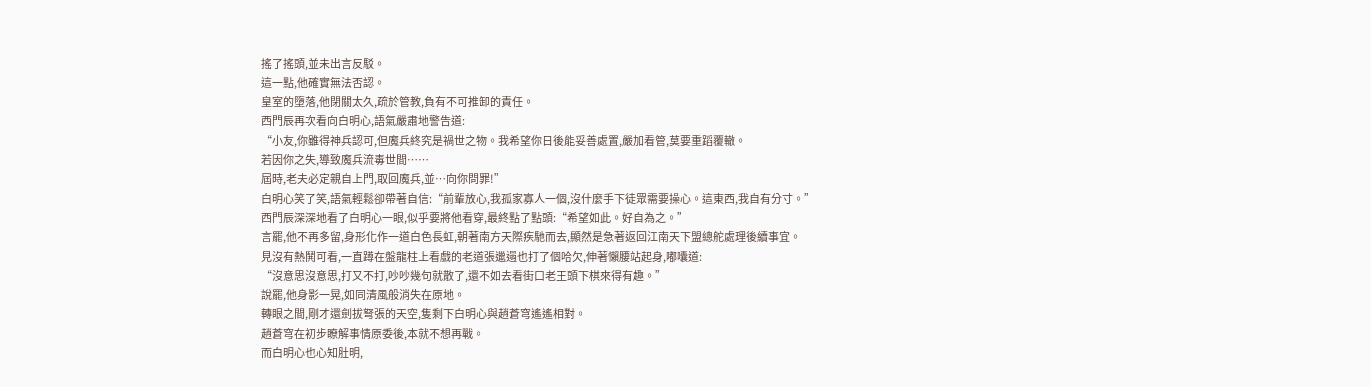搖了搖頭,並未出言反駁。
這一點,他確實無法否認。
皇室的墮落,他閉關太久,疏於管教,負有不可推卸的責任。
西門辰再次看向白明心,語氣嚴肅地警告道:
“小友,你雖得神兵認可,但魔兵終究是禍世之物。我希望你日後能妥善處置,嚴加看管,莫要重蹈覆轍。
若因你之失,導致魔兵流毒世間……
屆時,老夫必定親自上門,取回魔兵,並…向你問罪!”
白明心笑了笑,語氣輕鬆卻帶著自信:“前輩放心,我孤家寡人一個,沒什麼手下徒眾需要操心。這東西,我自有分寸。”
西門辰深深地看了白明心一眼,似乎要將他看穿,最終點了點頭:“希望如此。好自為之。”
言罷,他不再多留,身形化作一道白色長虹,朝著南方天際疾馳而去,顯然是急著返回江南天下盟總舵處理後續事宜。
見沒有熱鬨可看,一直蹲在盤龍柱上看戲的老道張邋遢也打了個哈欠,伸著懶腰站起身,嘟囔道:
“沒意思沒意思,打又不打,吵吵幾句就散了,還不如去看街口老王頭下棋來得有趣。”
說罷,他身影一晃,如同清風般消失在原地。
轉眼之間,剛才還劍拔弩張的天空,隻剩下白明心與趙蒼穹遙遙相對。
趙蒼穹在初步瞭解事情原委後,本就不想再戰。
而白明心也心知肚明,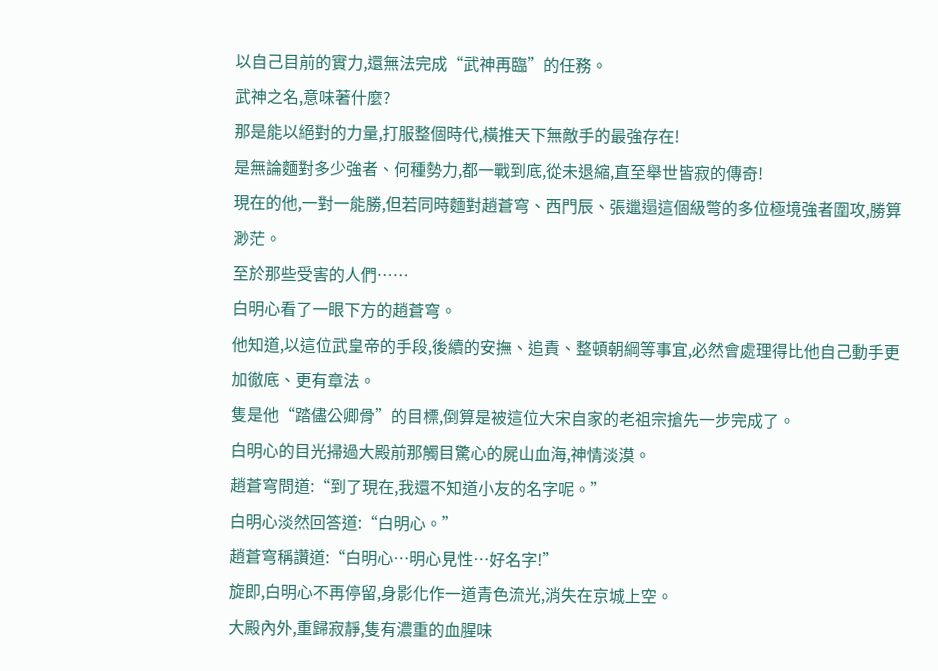以自己目前的實力,還無法完成“武神再臨”的任務。
武神之名,意味著什麼?
那是能以絕對的力量,打服整個時代,橫推天下無敵手的最強存在!
是無論麵對多少強者、何種勢力,都一戰到底,從未退縮,直至舉世皆寂的傳奇!
現在的他,一對一能勝,但若同時麵對趙蒼穹、西門辰、張邋遢這個級彆的多位極境強者圍攻,勝算渺茫。
至於那些受害的人們……
白明心看了一眼下方的趙蒼穹。
他知道,以這位武皇帝的手段,後續的安撫、追責、整頓朝綱等事宜,必然會處理得比他自己動手更加徹底、更有章法。
隻是他“踏儘公卿骨”的目標,倒算是被這位大宋自家的老祖宗搶先一步完成了。
白明心的目光掃過大殿前那觸目驚心的屍山血海,神情淡漠。
趙蒼穹問道:“到了現在,我還不知道小友的名字呢。”
白明心淡然回答道:“白明心。”
趙蒼穹稱讚道:“白明心…明心見性…好名字!”
旋即,白明心不再停留,身影化作一道青色流光,消失在京城上空。
大殿內外,重歸寂靜,隻有濃重的血腥味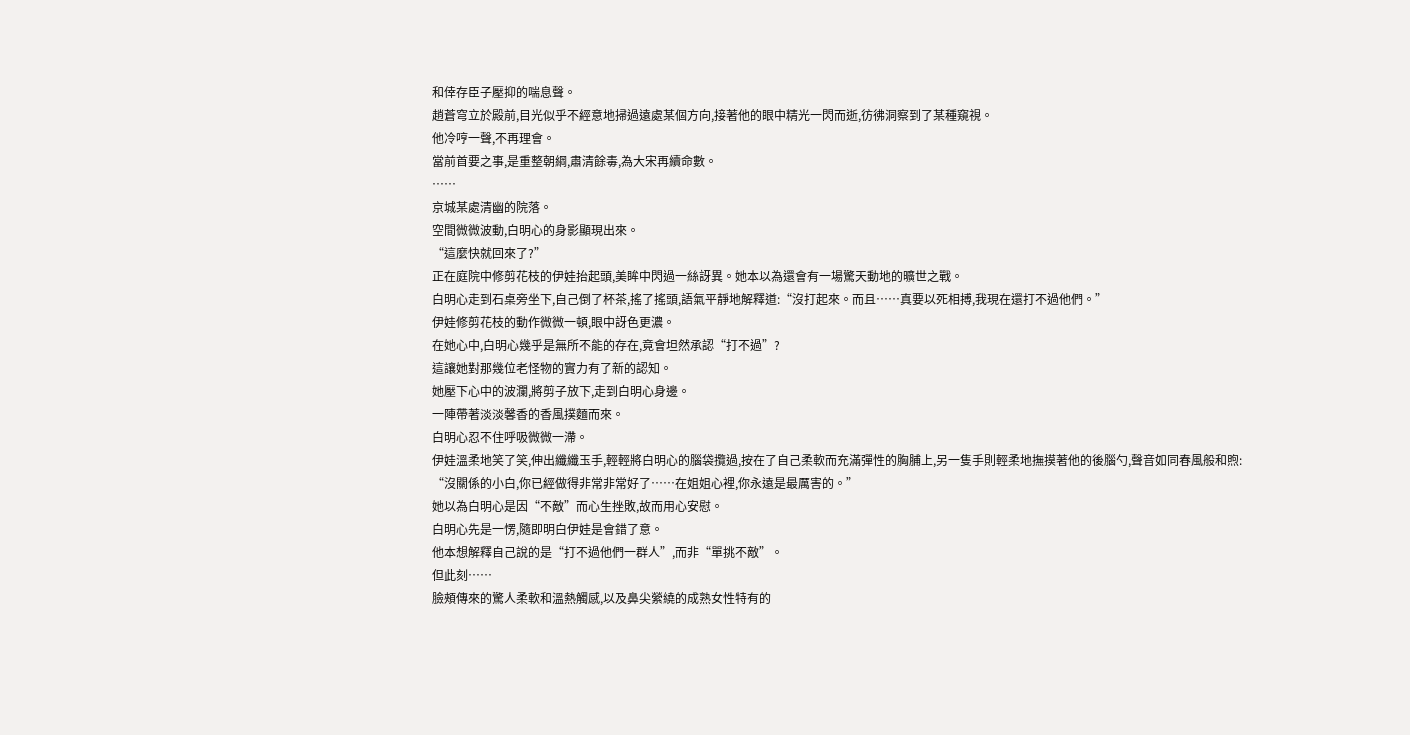和倖存臣子壓抑的喘息聲。
趙蒼穹立於殿前,目光似乎不經意地掃過遠處某個方向,接著他的眼中精光一閃而逝,彷彿洞察到了某種窺視。
他冷哼一聲,不再理會。
當前首要之事,是重整朝綱,肅清餘毒,為大宋再續命數。
……
京城某處清幽的院落。
空間微微波動,白明心的身影顯現出來。
“這麼快就回來了?”
正在庭院中修剪花枝的伊娃抬起頭,美眸中閃過一絲訝異。她本以為還會有一場驚天動地的曠世之戰。
白明心走到石桌旁坐下,自己倒了杯茶,搖了搖頭,語氣平靜地解釋道:“沒打起來。而且……真要以死相搏,我現在還打不過他們。”
伊娃修剪花枝的動作微微一頓,眼中訝色更濃。
在她心中,白明心幾乎是無所不能的存在,竟會坦然承認“打不過”?
這讓她對那幾位老怪物的實力有了新的認知。
她壓下心中的波瀾,將剪子放下,走到白明心身邊。
一陣帶著淡淡馨香的香風撲麵而來。
白明心忍不住呼吸微微一滯。
伊娃溫柔地笑了笑,伸出纖纖玉手,輕輕將白明心的腦袋攬過,按在了自己柔軟而充滿彈性的胸脯上,另一隻手則輕柔地撫摸著他的後腦勺,聲音如同春風般和煦:
“沒關係的小白,你已經做得非常非常好了……在姐姐心裡,你永遠是最厲害的。”
她以為白明心是因“不敵”而心生挫敗,故而用心安慰。
白明心先是一愣,隨即明白伊娃是會錯了意。
他本想解釋自己說的是“打不過他們一群人”,而非“單挑不敵”。
但此刻……
臉頰傳來的驚人柔軟和溫熱觸感,以及鼻尖縈繞的成熟女性特有的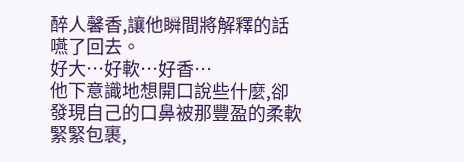醉人馨香,讓他瞬間將解釋的話嚥了回去。
好大…好軟…好香…
他下意識地想開口說些什麼,卻發現自己的口鼻被那豐盈的柔軟緊緊包裹,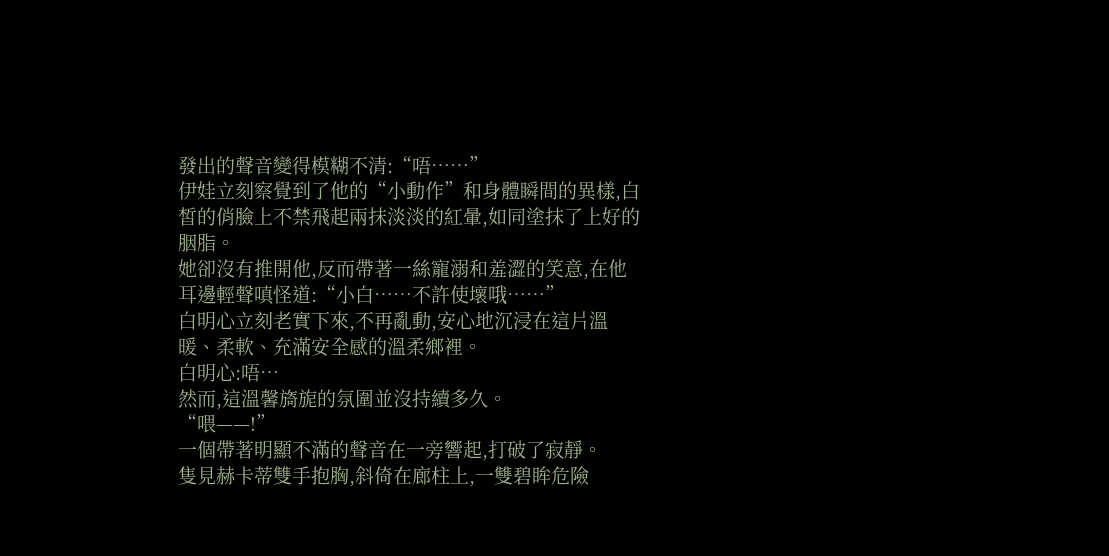發出的聲音變得模糊不清:“唔……”
伊娃立刻察覺到了他的“小動作”和身體瞬間的異樣,白皙的俏臉上不禁飛起兩抹淡淡的紅暈,如同塗抹了上好的胭脂。
她卻沒有推開他,反而帶著一絲寵溺和羞澀的笑意,在他耳邊輕聲嗔怪道:“小白……不許使壞哦……”
白明心立刻老實下來,不再亂動,安心地沉浸在這片溫暖、柔軟、充滿安全感的溫柔鄉裡。
白明心:唔…
然而,這溫馨旖旎的氛圍並沒持續多久。
“喂——!”
一個帶著明顯不滿的聲音在一旁響起,打破了寂靜。
隻見赫卡蒂雙手抱胸,斜倚在廊柱上,一雙碧眸危險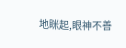地眯起,眼神不善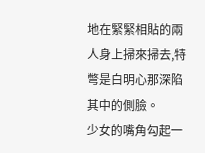地在緊緊相貼的兩人身上掃來掃去,特彆是白明心那深陷其中的側臉。
少女的嘴角勾起一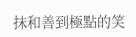抹和善到極點的笑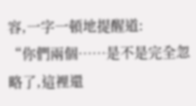容,一字一頓地提醒道:
“你們兩個……是不是完全忽略了,這裡還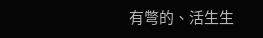有彆的、活生生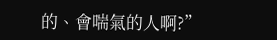的、會喘氣的人啊?”